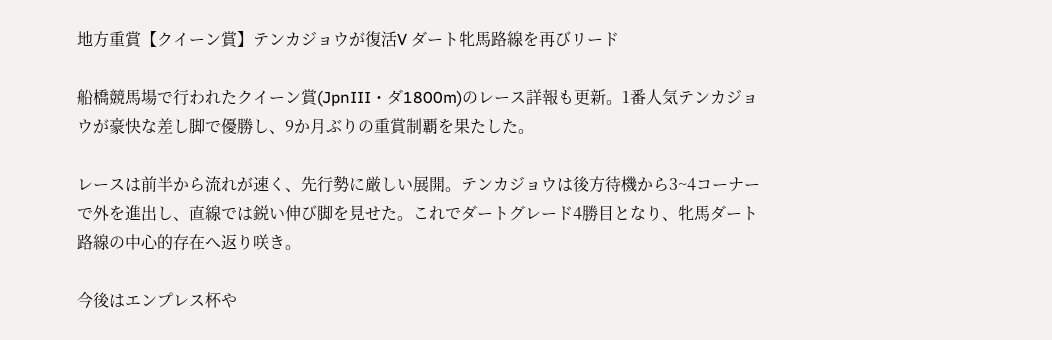地方重賞【クイーン賞】テンカジョウが復活V ダート牝馬路線を再びリード

船橋競馬場で行われたクイーン賞(JpnIII・ダ1800m)のレース詳報も更新。1番人気テンカジョウが豪快な差し脚で優勝し、9か月ぶりの重賞制覇を果たした。

レースは前半から流れが速く、先行勢に厳しい展開。テンカジョウは後方待機から3~4コーナーで外を進出し、直線では鋭い伸び脚を見せた。これでダートグレード4勝目となり、牝馬ダート路線の中心的存在へ返り咲き。

今後はエンプレス杯や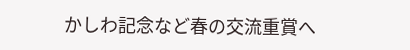かしわ記念など春の交流重賞へ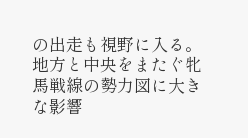の出走も視野に入る。地方と中央をまたぐ牝馬戦線の勢力図に大きな影響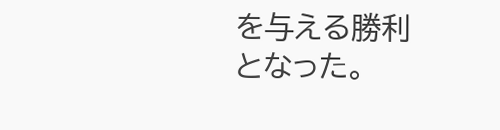を与える勝利となった。